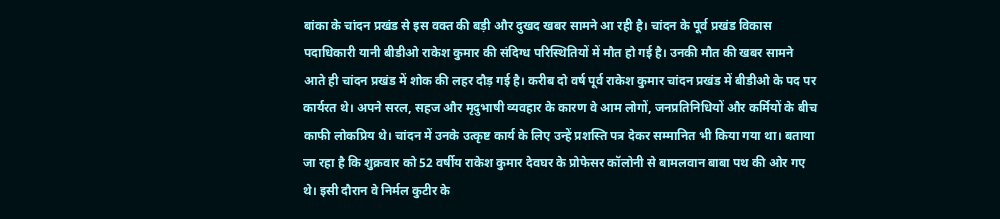बांका के चांदन प्रखंड से इस वक्त की बड़ी और दुखद खबर सामने आ रही है। चांदन के पूर्व प्रखंड विकास पदाधिकारी यानी बीडीओ राकेश कुमार की संदिग्ध परिस्थितियों में मौत हो गई है। उनकी मौत की खबर सामने आते ही चांदन प्रखंड में शोक की लहर दौड़ गई है। करीब दो वर्ष पूर्व राकेश कुमार चांदन प्रखंड में बीडीओ के पद पर कार्यरत थे। अपने सरल, सहज और मृदुभाषी व्यवहार के कारण वे आम लोगों, जनप्रतिनिधियों और कर्मियों के बीच काफी लोकप्रिय थे। चांदन में उनके उत्कृष्ट कार्य के लिए उन्हें प्रशस्ति पत्र देकर सम्मानित भी किया गया था। बताया जा रहा है कि शुक्रवार को 52 वर्षीय राकेश कुमार देवघर के प्रोफेसर कॉलोनी से बामलवान बाबा पथ की ओर गए थे। इसी दौरान वे निर्मल कुटीर के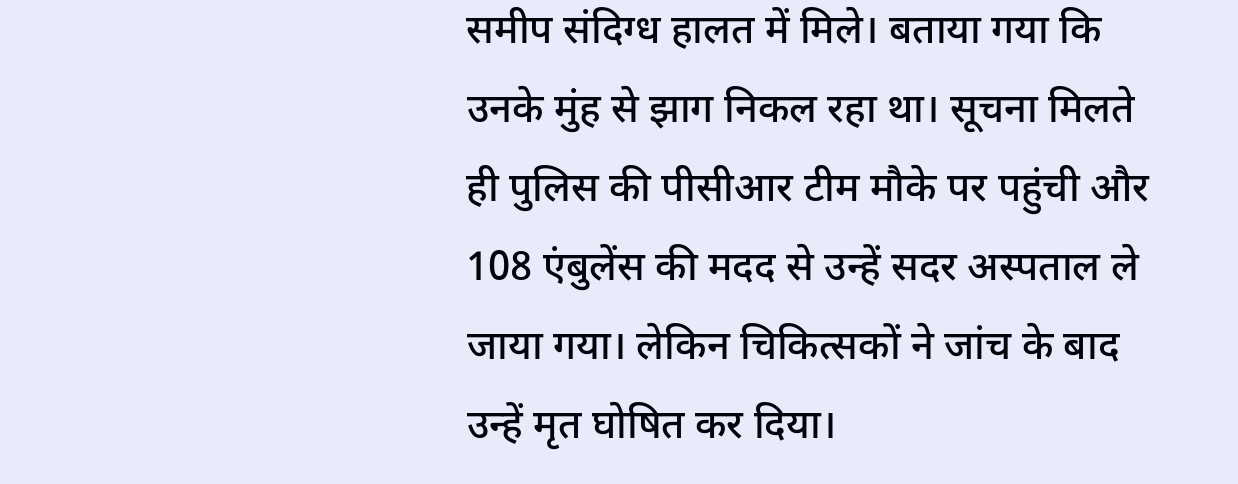समीप संदिग्ध हालत में मिले। बताया गया कि उनके मुंह से झाग निकल रहा था। सूचना मिलते ही पुलिस की पीसीआर टीम मौके पर पहुंची और 108 एंबुलेंस की मदद से उन्हें सदर अस्पताल ले जाया गया। लेकिन चिकित्सकों ने जांच के बाद उन्हें मृत घोषित कर दिया।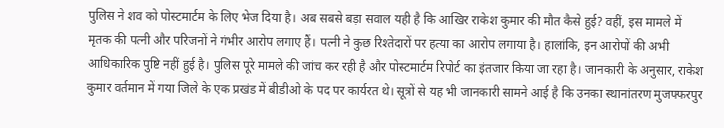पुलिस ने शव को पोस्टमार्टम के लिए भेज दिया है। अब सबसे बड़ा सवाल यही है कि आखिर राकेश कुमार की मौत कैसे हुई? वहीं, इस मामले में मृतक की पत्नी और परिजनों ने गंभीर आरोप लगाए हैं। पत्नी ने कुछ रिश्तेदारों पर हत्या का आरोप लगाया है। हालांकि, इन आरोपों की अभी आधिकारिक पुष्टि नहीं हुई है। पुलिस पूरे मामले की जांच कर रही है और पोस्टमार्टम रिपोर्ट का इंतजार किया जा रहा है। जानकारी के अनुसार, राकेश कुमार वर्तमान में गया जिले के एक प्रखंड में बीडीओ के पद पर कार्यरत थे। सूत्रों से यह भी जानकारी सामने आई है कि उनका स्थानांतरण मुजफ्फरपुर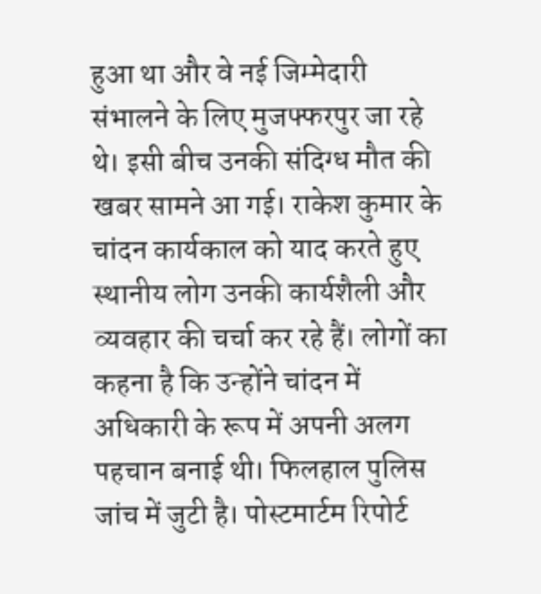हुआ था और वे नई जिम्मेदारी संभालने के लिए मुजफ्फरपुर जा रहे थे। इसी बीच उनकी संदिग्ध मौत की खबर सामने आ गई। राकेश कुमार के चांदन कार्यकाल को याद करते हुए स्थानीय लोग उनकी कार्यशैली और व्यवहार की चर्चा कर रहे हैं। लोगों का कहना है कि उन्होंने चांदन में अधिकारी के रूप में अपनी अलग पहचान बनाई थी। फिलहाल पुलिस जांच में जुटी है। पोस्टमार्टम रिपोर्ट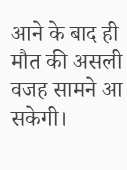आने के बाद ही मौत की असली वजह सामने आ सकेगी।